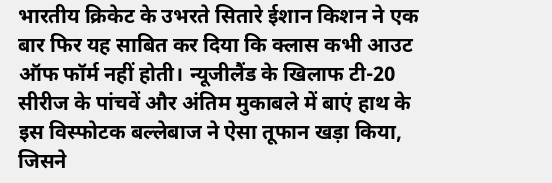भारतीय क्रिकेट के उभरते सितारे ईशान किशन ने एक बार फिर यह साबित कर दिया कि क्लास कभी आउट ऑफ फॉर्म नहीं होती। न्यूजीलैंड के खिलाफ टी-20 सीरीज के पांचवें और अंतिम मुकाबले में बाएं हाथ के इस विस्फोटक बल्लेबाज ने ऐसा तूफान खड़ा किया, जिसने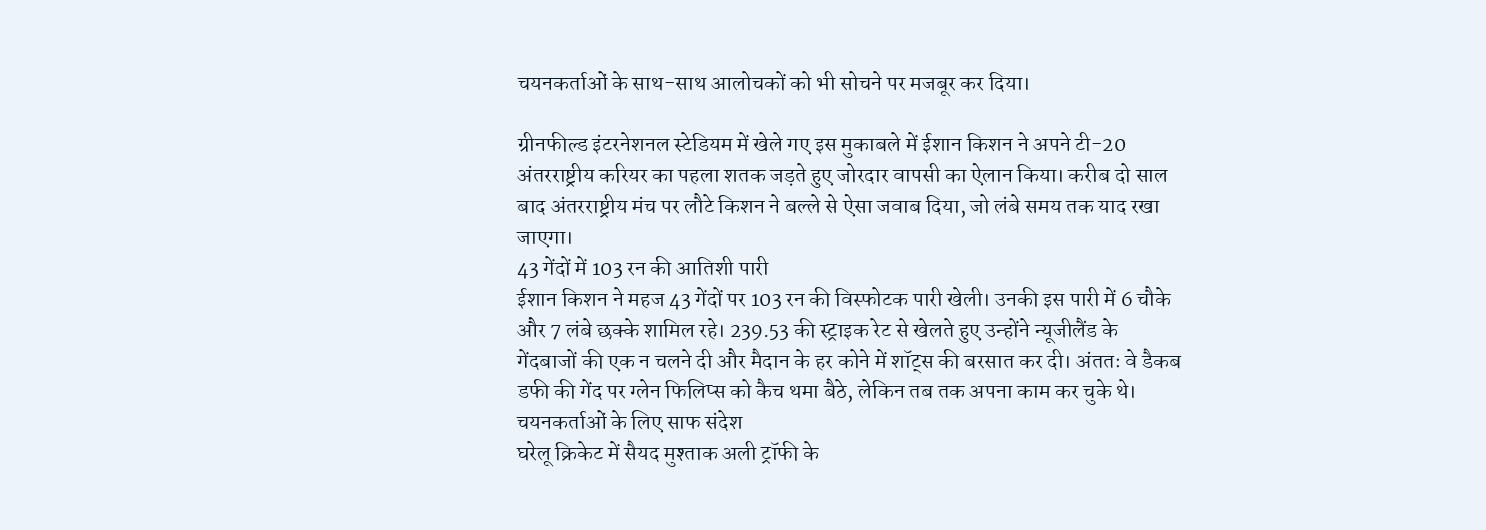चयनकर्ताओं के साथ-साथ आलोचकों को भी सोचने पर मजबूर कर दिया।

ग्रीनफील्ड इंटरनेशनल स्टेडियम में खेले गए इस मुकाबले में ईशान किशन ने अपने टी-20 अंतरराष्ट्रीय करियर का पहला शतक जड़ते हुए जोरदार वापसी का ऐलान किया। करीब दो साल बाद अंतरराष्ट्रीय मंच पर लौटे किशन ने बल्ले से ऐसा जवाब दिया, जो लंबे समय तक याद रखा जाएगा।
43 गेंदों में 103 रन की आतिशी पारी
ईशान किशन ने महज 43 गेंदों पर 103 रन की विस्फोटक पारी खेली। उनकी इस पारी में 6 चौके और 7 लंबे छक्के शामिल रहे। 239.53 की स्ट्राइक रेट से खेलते हुए उन्होंने न्यूजीलैंड के गेंदबाजों की एक न चलने दी और मैदान के हर कोने में शॉट्स की बरसात कर दी। अंततः वे डैकब डफी की गेंद पर ग्लेन फिलिप्स को कैच थमा बैठे, लेकिन तब तक अपना काम कर चुके थे।
चयनकर्ताओं के लिए साफ संदेश
घरेलू क्रिकेट में सैयद मुश्ताक अली ट्रॉफी के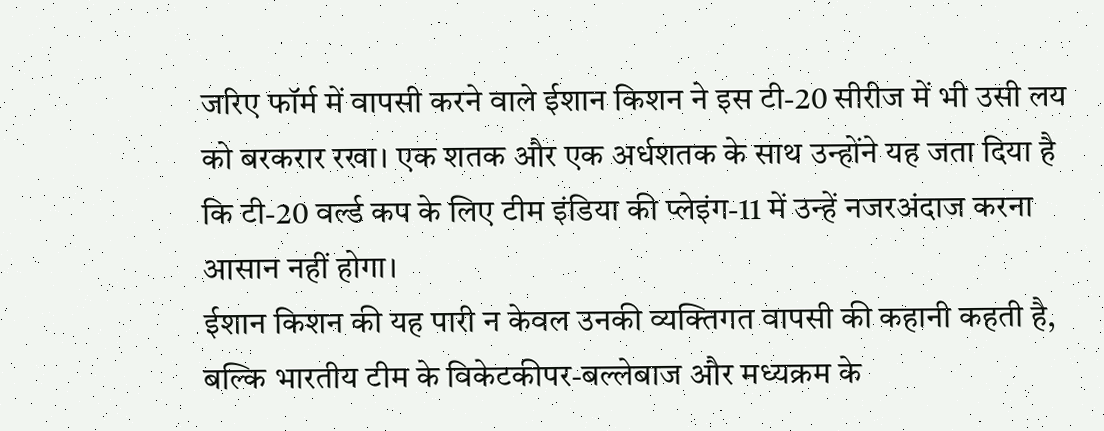जरिए फॉर्म में वापसी करने वाले ईशान किशन ने इस टी-20 सीरीज में भी उसी लय को बरकरार रखा। एक शतक और एक अर्धशतक के साथ उन्होंने यह जता दिया है कि टी-20 वर्ल्ड कप के लिए टीम इंडिया की प्लेइंग-11 में उन्हें नजरअंदाज करना आसान नहीं होगा।
ईशान किशन की यह पारी न केवल उनकी व्यक्तिगत वापसी की कहानी कहती है, बल्कि भारतीय टीम के विकेटकीपर-बल्लेबाज और मध्यक्रम के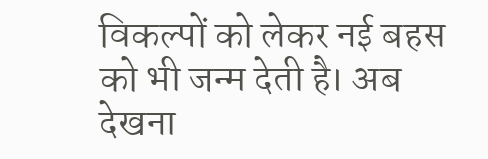विकल्पों को लेकर नई बहस को भी जन्म देती है। अब देखना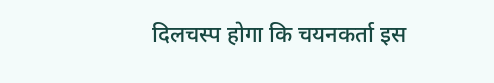दिलचस्प होगा कि चयनकर्ता इस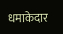धमाकेदार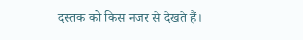दस्तक को किस नजर से देखते हैं।